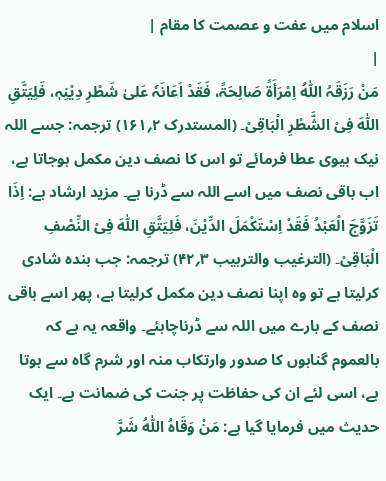اسلام میں عفت و عصمت کا مقام |
|
مَنْ رَزَقَہُ اللّٰہُ اِمْرَأَۃً صَالِحَۃً، فَقَدْ اَعَانَہٗ عَلیٰ شَطْرِ دِیْنِہٖ، فَلِیَتَّقِ اللّٰہَ فِیْ الشَّطْرِ الْبَاقِیْ۔ (المستدرک ۲؍۱۶۱) ترجمہ: جسے اللہ نیک بیوی عطا فرمائے تو اس کا نصف دین مکمل ہوجاتا ہے، اب باقی نصف میں اسے اللہ سے ڈرنا ہے۔ مزید ارشاد ہے: اِذَا تَزَوَّجَ الْعَبْدُ فَقَدْ اِسْتَکْمَلَ الدِّیْنَ، فَلِیَتَّقِ اللّٰہَ فِیْ النِّصْفِ الْبَاقِیْ۔ (الترغیب والترہیب ۳؍۴۲) ترجمہ: جب بندہ شادی کرلیتا ہے تو وہ اپنا نصف دین مکمل کرلیتا ہے، پھر اسے باقی نصف کے بارے میں اللہ سے ڈرناچاہئے۔ واقعہ یہ ہے کہ بالعموم گناہوں کا صدور وارتکاب منہ اور شرم گاہ سے ہوتا ہے، اسی لئے ان کی حفاظت پر جنت کی ضمانت ہے۔ ایک حدیث میں فرمایا گیا ہے: مَنْ وَقَاہُ اللّٰہُ شَرَّ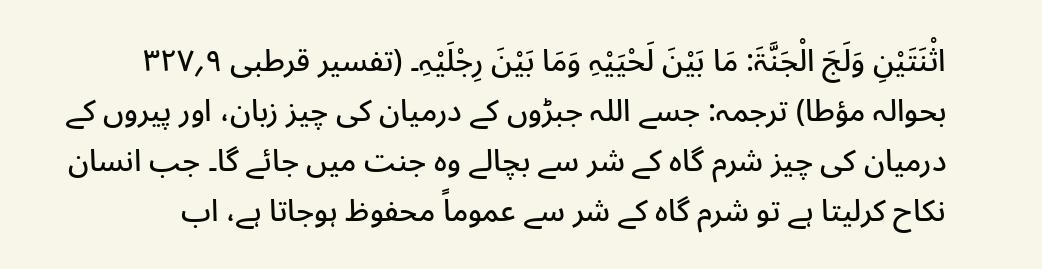اثْنَتَیْنِ وَلَجَ الْجَنَّۃَ: مَا بَیْنَ لَحْیَیْہِ وَمَا بَیْنَ رِجْلَیْہِ۔ (تفسیر قرطبی ۹؍۳۲۷ بحوالہ مؤطا) ترجمہ: جسے اللہ جبڑوں کے درمیان کی چیز زبان، اور پیروں کے درمیان کی چیز شرم گاہ کے شر سے بچالے وہ جنت میں جائے گا۔ جب انسان نکاح کرلیتا ہے تو شرم گاہ کے شر سے عموماً محفوظ ہوجاتا ہے، اب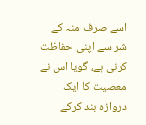اسے صرف منہ کے شر سے اپنی حفاظت کرنی ہے، گویا اس نے معصیت کا ایک دروازہ بند کرکے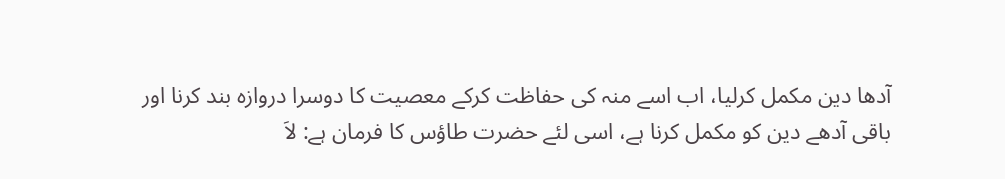آدھا دین مکمل کرلیا، اب اسے منہ کی حفاظت کرکے معصیت کا دوسرا دروازہ بند کرنا اور باقی آدھے دین کو مکمل کرنا ہے، اسی لئے حضرت طاؤس کا فرمان ہے: لاَ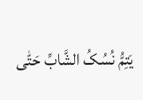یَتِمُّ نُسُکُ الشَّابِّ حَتّٰی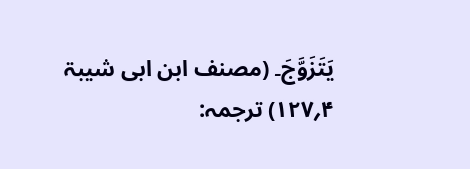یَتَزَوَّجَ۔ (مصنف ابن ابی شیبۃ ۴؍۱۲۷) ترجمہ: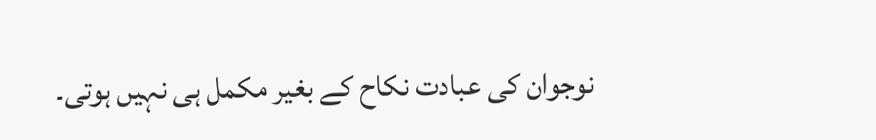نوجوان کی عبادت نکاح کے بغیر مکمل ہی نہیں ہوتی۔